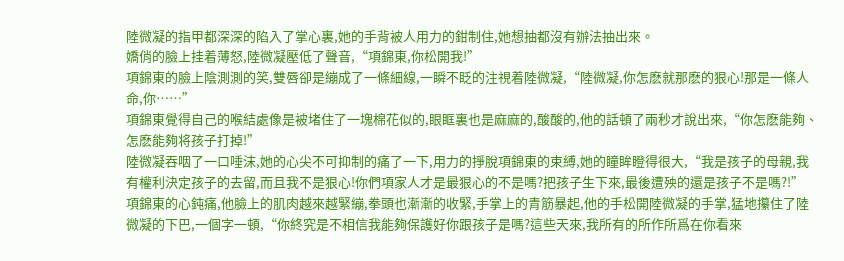陸微凝的指甲都深深的陷入了掌心裏,她的手背被人用力的鉗制住,她想抽都沒有辦法抽出來。
嬌俏的臉上挂着薄怒,陸微凝壓低了聲音,“項錦東,你松開我!”
項錦東的臉上陰測測的笑,雙唇卻是繃成了一條細線,一瞬不眨的注視着陸微凝,“陸微凝,你怎麽就那麽的狠心!那是一條人命,你……”
項錦東覺得自己的喉結處像是被堵住了一塊棉花似的,眼眶裏也是麻麻的,酸酸的,他的話頓了兩秒才說出來,“你怎麽能夠、怎麽能夠将孩子打掉!”
陸微凝吞咽了一口唾沫,她的心尖不可抑制的痛了一下,用力的掙脫項錦東的束縛,她的瞳眸瞪得很大,“我是孩子的母親,我有權利決定孩子的去留,而且我不是狠心!你們項家人才是最狠心的不是嗎?把孩子生下來,最後遭殃的還是孩子不是嗎?!”
項錦東的心鈍痛,他臉上的肌肉越來越緊繃,拳頭也漸漸的收緊,手掌上的青筋暴起,他的手松開陸微凝的手掌,猛地攥住了陸微凝的下巴,一個字一頓,“你終究是不相信我能夠保護好你跟孩子是嗎?這些天來,我所有的所作所爲在你看來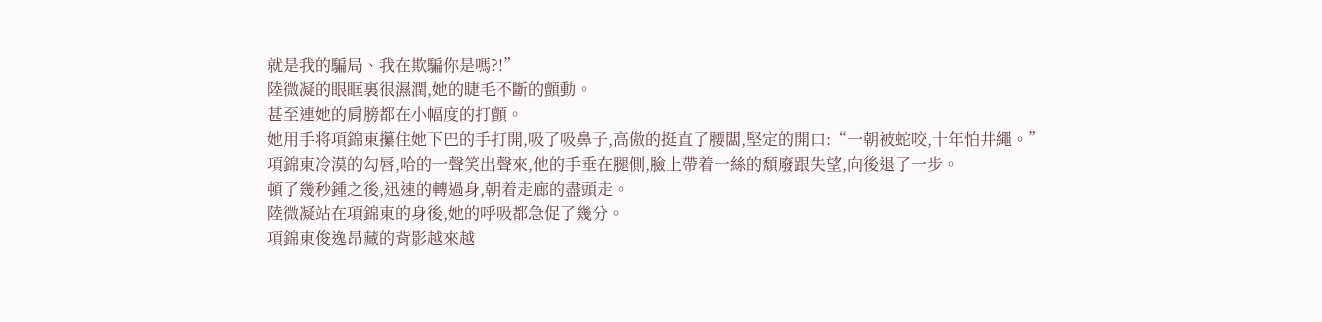就是我的騙局、我在欺騙你是嗎?!”
陸微凝的眼眶裏很濕潤,她的睫毛不斷的顫動。
甚至連她的肩膀都在小幅度的打顫。
她用手将項錦東攥住她下巴的手打開,吸了吸鼻子,高傲的挺直了腰闆,堅定的開口:“一朝被蛇咬,十年怕井繩。”
項錦東冷漠的勾唇,哈的一聲笑出聲來,他的手垂在腿側,臉上帶着一絲的頹廢跟失望,向後退了一步。
頓了幾秒鍾之後,迅速的轉過身,朝着走廊的盡頭走。
陸微凝站在項錦東的身後,她的呼吸都急促了幾分。
項錦東俊逸昂藏的背影越來越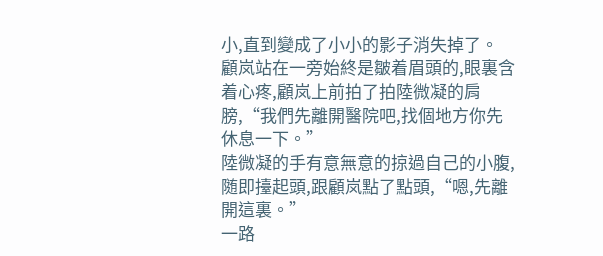小,直到變成了小小的影子消失掉了。
顧岚站在一旁始終是皺着眉頭的,眼裏含着心疼,顧岚上前拍了拍陸微凝的肩膀,“我們先離開醫院吧,找個地方你先休息一下。”
陸微凝的手有意無意的掠過自己的小腹,随即擡起頭,跟顧岚點了點頭,“嗯,先離開這裏。”
一路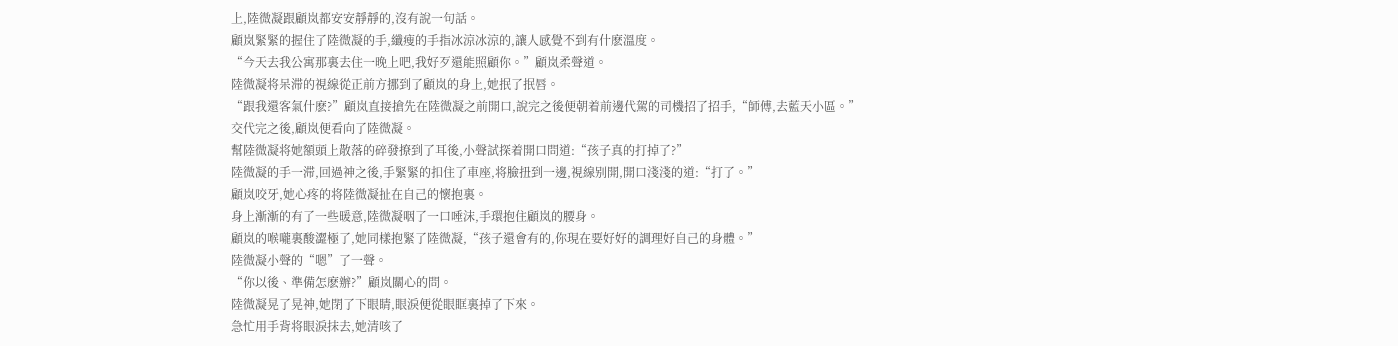上,陸微凝跟顧岚都安安靜靜的,沒有說一句話。
顧岚緊緊的握住了陸微凝的手,纖瘦的手指冰涼冰涼的,讓人感覺不到有什麽溫度。
“今天去我公寓那裏去住一晚上吧,我好歹還能照顧你。”顧岚柔聲道。
陸微凝将呆滞的視線從正前方挪到了顧岚的身上,她抿了抿唇。
“跟我還客氣什麽?”顧岚直接搶先在陸微凝之前開口,說完之後便朝着前邊代駕的司機招了招手,“師傅,去藍天小區。”
交代完之後,顧岚便看向了陸微凝。
幫陸微凝将她額頭上散落的碎發撩到了耳後,小聲試探着開口問道:“孩子真的打掉了?”
陸微凝的手一滞,回過神之後,手緊緊的扣住了車座,将臉扭到一邊,視線别開,開口淺淺的道:“打了。”
顧岚咬牙,她心疼的将陸微凝扯在自己的懷抱裏。
身上漸漸的有了一些暖意,陸微凝咽了一口唾沫,手環抱住顧岚的腰身。
顧岚的喉嚨裏酸澀極了,她同樣抱緊了陸微凝,“孩子還會有的,你現在要好好的調理好自己的身體。”
陸微凝小聲的“嗯”了一聲。
“你以後、準備怎麽辦?”顧岚關心的問。
陸微凝晃了晃神,她閉了下眼睛,眼淚便從眼眶裏掉了下來。
急忙用手背将眼淚抹去,她清咳了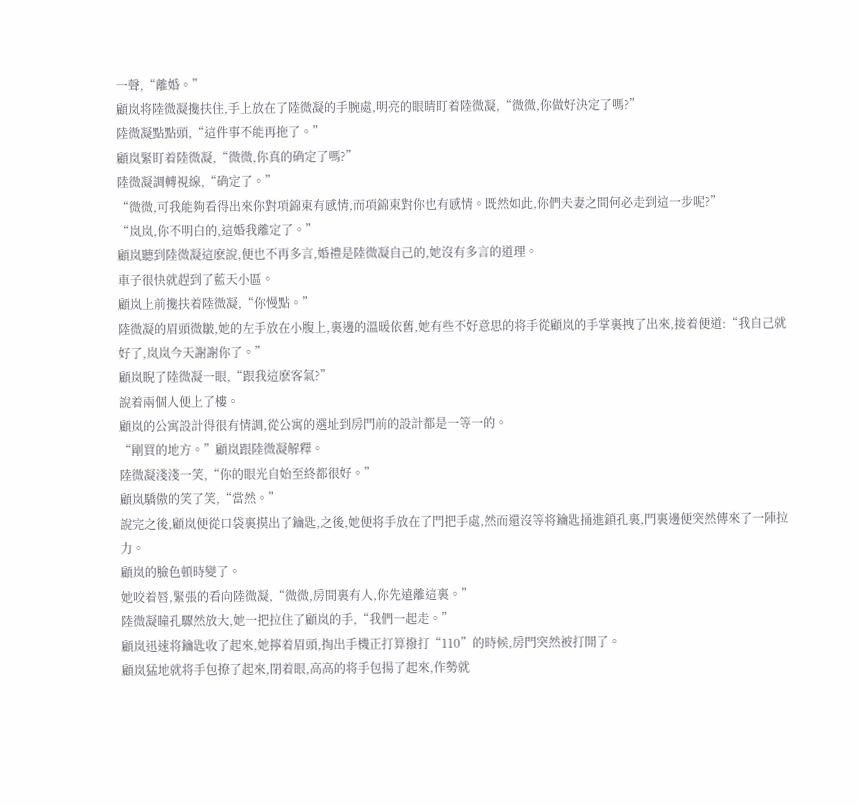一聲,“離婚。”
顧岚将陸微凝攙扶住,手上放在了陸微凝的手腕處,明亮的眼睛盯着陸微凝,“微微,你做好決定了嗎?”
陸微凝點點頭,“這件事不能再拖了。”
顧岚緊盯着陸微凝,“微微,你真的确定了嗎?”
陸微凝調轉視線,“确定了。”
“微微,可我能夠看得出來你對項錦東有感情,而項錦東對你也有感情。既然如此,你們夫妻之間何必走到這一步呢?”
“岚岚,你不明白的,這婚我離定了。”
顧岚聽到陸微凝這麽說,便也不再多言,婚禮是陸微凝自己的,她沒有多言的道理。
車子很快就趕到了藍天小區。
顧岚上前攙扶着陸微凝,“你慢點。”
陸微凝的眉頭微皺,她的左手放在小腹上,裏邊的溫暖依舊,她有些不好意思的将手從顧岚的手掌裏拽了出來,接着便道:“我自己就好了,岚岚今天謝謝你了。”
顧岚睨了陸微凝一眼,“跟我這麽客氣?”
說着兩個人便上了樓。
顧岚的公寓設計得很有情調,從公寓的選址到房門前的設計都是一等一的。
“剛買的地方。”顧岚跟陸微凝解釋。
陸微凝淺淺一笑,“你的眼光自始至終都很好。”
顧岚驕傲的笑了笑,“當然。”
說完之後,顧岚便從口袋裏摸出了鑰匙,之後,她便将手放在了門把手處,然而還沒等将鑰匙捅進鎖孔裏,門裏邊便突然傳來了一陣拉力。
顧岚的臉色頓時變了。
她咬着唇,緊張的看向陸微凝,“微微,房間裏有人,你先遠離這裏。”
陸微凝瞳孔驟然放大,她一把拉住了顧岚的手,“我們一起走。”
顧岚迅速将鑰匙收了起來,她擰着眉頭,掏出手機正打算撥打“110”的時候,房門突然被打開了。
顧岚猛地就将手包撩了起來,閉着眼,高高的将手包揚了起來,作勢就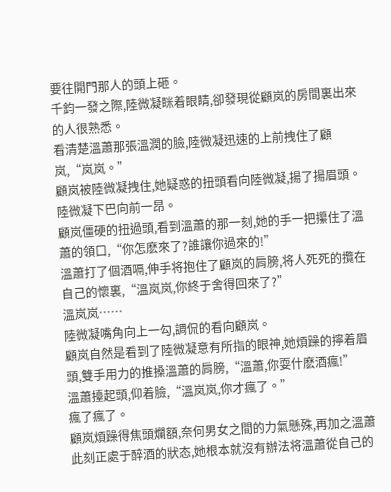要往開門那人的頭上砸。
千鈞一發之際,陸微凝眯着眼睛,卻發現從顧岚的房間裏出來的人很熟悉。
看清楚溫蕭那張溫潤的臉,陸微凝迅速的上前拽住了顧岚,“岚岚。”
顧岚被陸微凝拽住,她疑惑的扭頭看向陸微凝,揚了揚眉頭。
陸微凝下巴向前一昂。
顧岚僵硬的扭過頭,看到溫蕭的那一刻,她的手一把攥住了溫蕭的領口,“你怎麽來了?誰讓你過來的!”
溫蕭打了個酒嗝,伸手将抱住了顧岚的肩膀,将人死死的攬在自己的懷裏,“溫岚岚,你終于舍得回來了?”
溫岚岚……
陸微凝嘴角向上一勾,調侃的看向顧岚。
顧岚自然是看到了陸微凝意有所指的眼神,她煩躁的擰着眉頭,雙手用力的推搡溫蕭的肩膀,“溫蕭,你耍什麽酒瘋!”
溫蕭擡起頭,仰着臉,“溫岚岚,你才瘋了。”
瘋了瘋了。
顧岚煩躁得焦頭爛額,奈何男女之間的力氣懸殊,再加之溫蕭此刻正處于醉酒的狀态,她根本就沒有辦法将溫蕭從自己的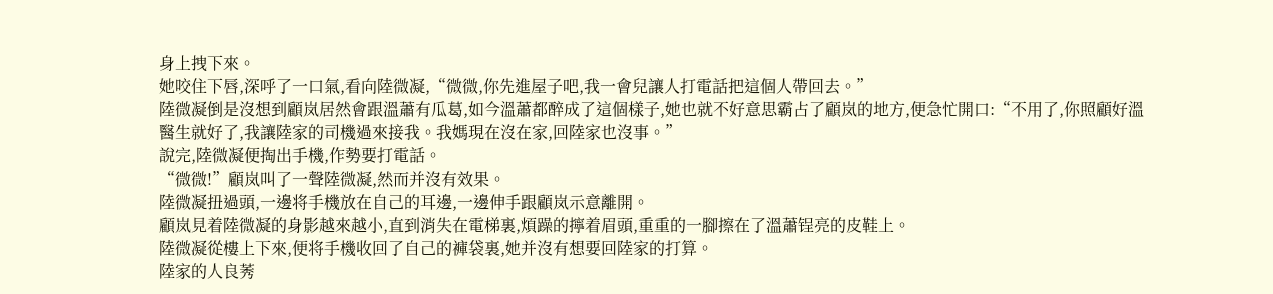身上拽下來。
她咬住下唇,深呼了一口氣,看向陸微凝,“微微,你先進屋子吧,我一會兒讓人打電話把這個人帶回去。”
陸微凝倒是沒想到顧岚居然會跟溫蕭有瓜葛,如今溫蕭都醉成了這個樣子,她也就不好意思霸占了顧岚的地方,便急忙開口:“不用了,你照顧好溫醫生就好了,我讓陸家的司機過來接我。我媽現在沒在家,回陸家也沒事。”
說完,陸微凝便掏出手機,作勢要打電話。
“微微!”顧岚叫了一聲陸微凝,然而并沒有效果。
陸微凝扭過頭,一邊将手機放在自己的耳邊,一邊伸手跟顧岚示意離開。
顧岚見着陸微凝的身影越來越小,直到消失在電梯裏,煩躁的擰着眉頭,重重的一腳擦在了溫蕭锃亮的皮鞋上。
陸微凝從樓上下來,便将手機收回了自己的褲袋裏,她并沒有想要回陸家的打算。
陸家的人良莠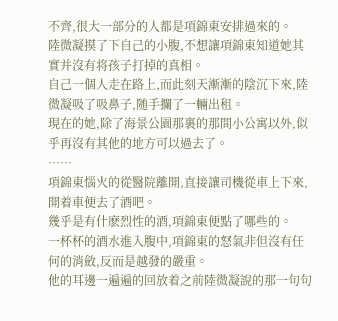不齊,很大一部分的人都是項錦東安排過來的。
陸微凝摸了下自己的小腹,不想讓項錦東知道她其實并沒有将孩子打掉的真相。
自己一個人走在路上,而此刻天漸漸的陰沉下來,陸微凝吸了吸鼻子,随手攔了一輛出租。
現在的她,除了海景公園那裏的那間小公寓以外,似乎再沒有其他的地方可以過去了。
……
項錦東惱火的從醫院離開,直接讓司機從車上下來,開着車便去了酒吧。
幾乎是有什麽烈性的酒,項錦東便點了哪些的。
一杯杯的酒水進入腹中,項錦東的怒氣非但沒有任何的消斂,反而是越發的嚴重。
他的耳邊一遍遍的回放着之前陸微凝說的那一句句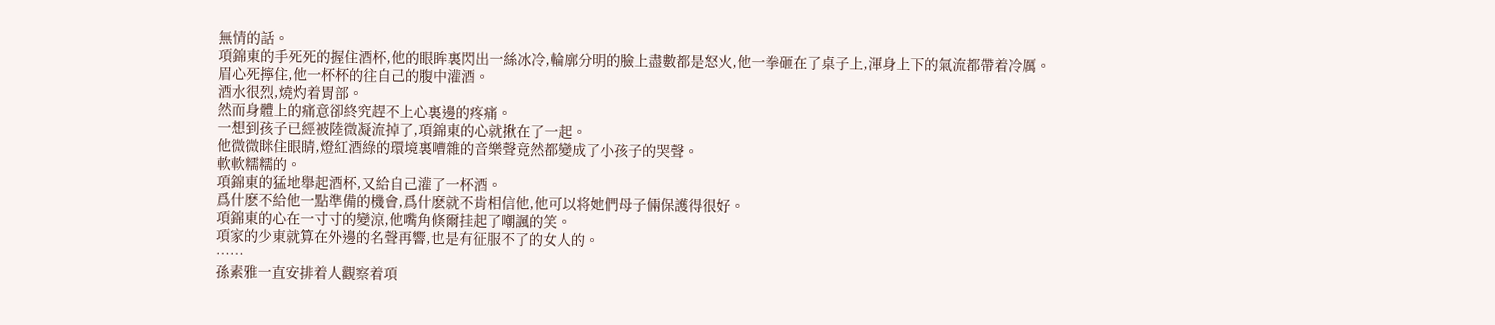無情的話。
項錦東的手死死的握住酒杯,他的眼眸裏閃出一絲冰冷,輪廓分明的臉上盡數都是怒火,他一拳砸在了桌子上,渾身上下的氣流都帶着冷厲。
眉心死擰住,他一杯杯的往自己的腹中灌酒。
酒水很烈,燒灼着胃部。
然而身體上的痛意卻終究趕不上心裏邊的疼痛。
一想到孩子已經被陸微凝流掉了,項錦東的心就揪在了一起。
他微微眯住眼睛,燈紅酒綠的環境裏嘈雜的音樂聲竟然都變成了小孩子的哭聲。
軟軟糯糯的。
項錦東的猛地舉起酒杯,又給自己灌了一杯酒。
爲什麽不給他一點準備的機會,爲什麽就不肯相信他,他可以将她們母子倆保護得很好。
項錦東的心在一寸寸的變涼,他嘴角倏爾挂起了嘲諷的笑。
項家的少東就算在外邊的名聲再響,也是有征服不了的女人的。
……
孫素雅一直安排着人觀察着項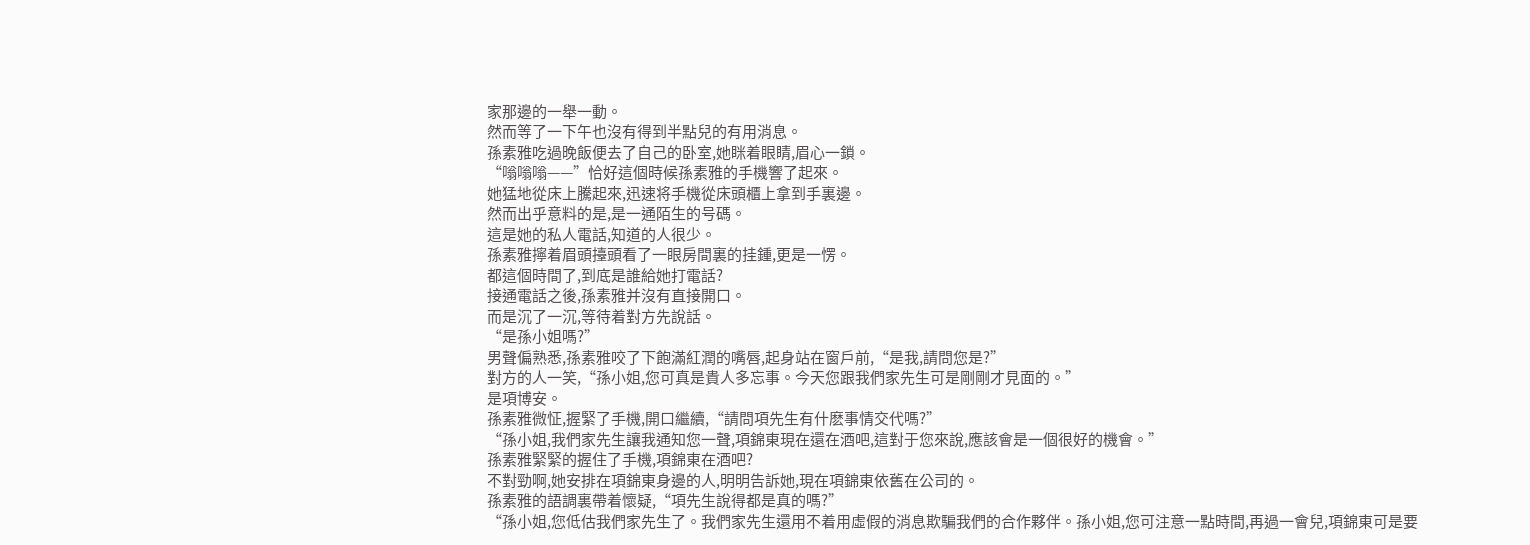家那邊的一舉一動。
然而等了一下午也沒有得到半點兒的有用消息。
孫素雅吃過晚飯便去了自己的卧室,她眯着眼睛,眉心一鎖。
“嗡嗡嗡——”恰好這個時候孫素雅的手機響了起來。
她猛地從床上騰起來,迅速将手機從床頭櫃上拿到手裏邊。
然而出乎意料的是,是一通陌生的号碼。
這是她的私人電話,知道的人很少。
孫素雅擰着眉頭擡頭看了一眼房間裏的挂鍾,更是一愣。
都這個時間了,到底是誰給她打電話?
接通電話之後,孫素雅并沒有直接開口。
而是沉了一沉,等待着對方先說話。
“是孫小姐嗎?”
男聲偏熟悉,孫素雅咬了下飽滿紅潤的嘴唇,起身站在窗戶前,“是我,請問您是?”
對方的人一笑,“孫小姐,您可真是貴人多忘事。今天您跟我們家先生可是剛剛才見面的。”
是項博安。
孫素雅微怔,握緊了手機,開口繼續,“請問項先生有什麽事情交代嗎?”
“孫小姐,我們家先生讓我通知您一聲,項錦東現在還在酒吧,這對于您來說,應該會是一個很好的機會。”
孫素雅緊緊的握住了手機,項錦東在酒吧?
不對勁啊,她安排在項錦東身邊的人,明明告訴她,現在項錦東依舊在公司的。
孫素雅的語調裏帶着懷疑,“項先生說得都是真的嗎?”
“孫小姐,您低估我們家先生了。我們家先生還用不着用虛假的消息欺騙我們的合作夥伴。孫小姐,您可注意一點時間,再過一會兒,項錦東可是要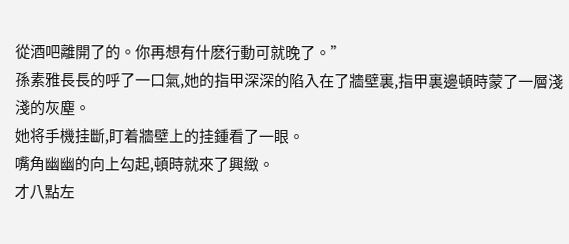從酒吧離開了的。你再想有什麽行動可就晚了。”
孫素雅長長的呼了一口氣,她的指甲深深的陷入在了牆壁裏,指甲裏邊頓時蒙了一層淺淺的灰塵。
她将手機挂斷,盯着牆壁上的挂鍾看了一眼。
嘴角幽幽的向上勾起,頓時就來了興緻。
才八點左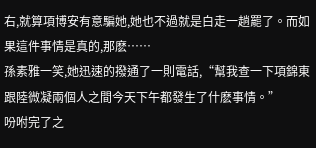右,就算項博安有意騙她,她也不過就是白走一趟罷了。而如果這件事情是真的,那麽……
孫素雅一笑,她迅速的撥通了一則電話,“幫我查一下項錦東跟陸微凝兩個人之間今天下午都發生了什麽事情。”
吩咐完了之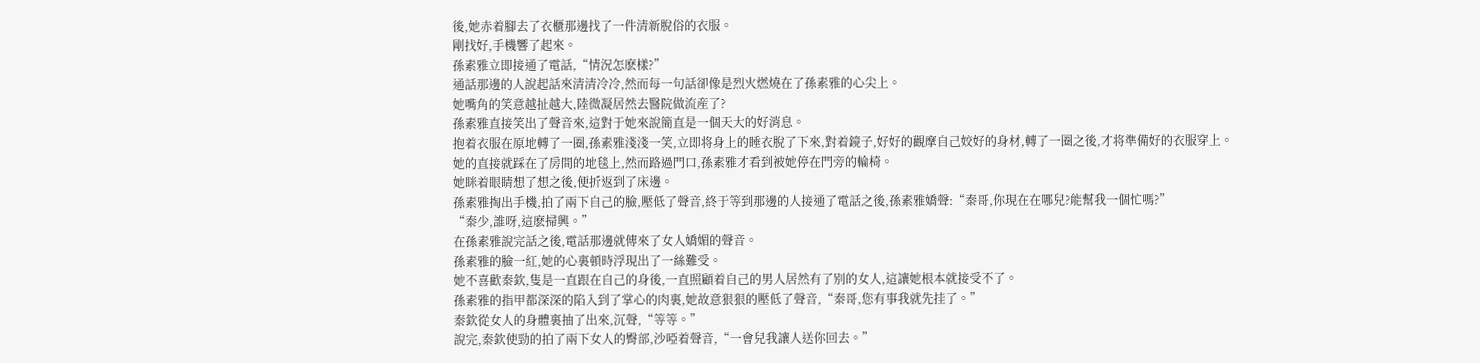後,她赤着腳去了衣櫃那邊找了一件清新脫俗的衣服。
剛找好,手機響了起來。
孫素雅立即接通了電話,“情況怎麽樣?”
通話那邊的人說起話來清清冷冷,然而每一句話卻像是烈火燃燒在了孫素雅的心尖上。
她嘴角的笑意越扯越大,陸微凝居然去醫院做流産了?
孫素雅直接笑出了聲音來,這對于她來說簡直是一個天大的好消息。
抱着衣服在原地轉了一圈,孫素雅淺淺一笑,立即将身上的睡衣脫了下來,對着鏡子,好好的觀摩自己姣好的身材,轉了一圈之後,才将準備好的衣服穿上。
她的直接就踩在了房間的地毯上,然而路過門口,孫素雅才看到被她停在門旁的輪椅。
她眯着眼睛想了想之後,便折返到了床邊。
孫素雅掏出手機,拍了兩下自己的臉,壓低了聲音,終于等到那邊的人接通了電話之後,孫素雅嬌聲:“秦哥,你現在在哪兒?能幫我一個忙嗎?”
“秦少,誰呀,這麽掃興。”
在孫素雅說完話之後,電話那邊就傳來了女人嬌媚的聲音。
孫素雅的臉一紅,她的心裏頓時浮現出了一絲難受。
她不喜歡秦欽,隻是一直跟在自己的身後,一直照顧着自己的男人居然有了别的女人,這讓她根本就接受不了。
孫素雅的指甲都深深的陷入到了掌心的肉裏,她故意狠狠的壓低了聲音,“秦哥,您有事我就先挂了。”
秦欽從女人的身體裏抽了出來,沉聲,“等等。”
說完,秦欽使勁的拍了兩下女人的臀部,沙啞着聲音,“一會兒我讓人送你回去。”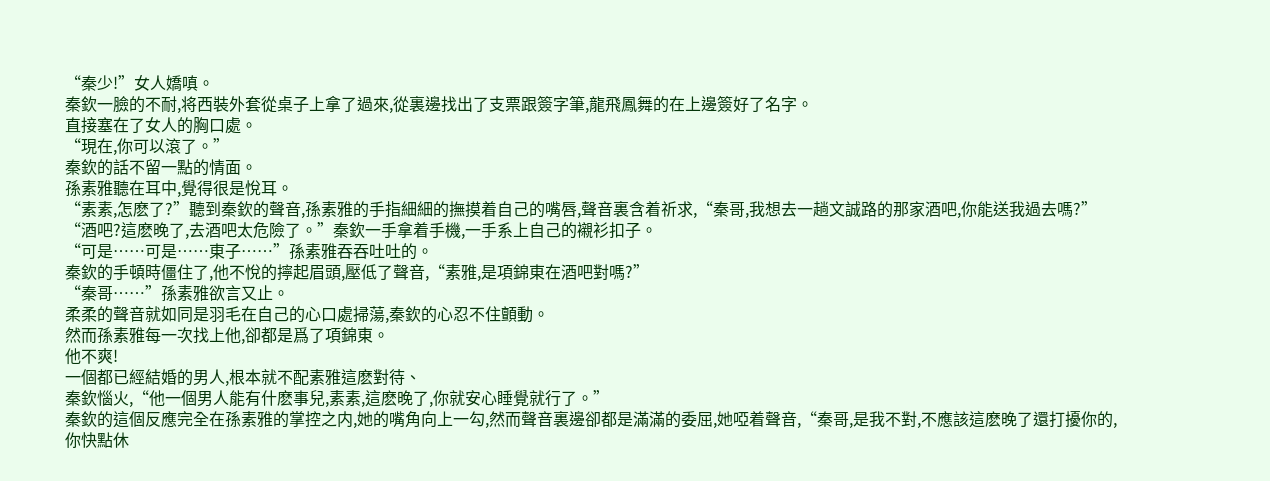“秦少!”女人嬌嗔。
秦欽一臉的不耐,将西裝外套從桌子上拿了過來,從裏邊找出了支票跟簽字筆,龍飛鳳舞的在上邊簽好了名字。
直接塞在了女人的胸口處。
“現在,你可以滾了。”
秦欽的話不留一點的情面。
孫素雅聽在耳中,覺得很是悅耳。
“素素,怎麽了?”聽到秦欽的聲音,孫素雅的手指細細的撫摸着自己的嘴唇,聲音裏含着祈求,“秦哥,我想去一趟文誠路的那家酒吧,你能送我過去嗎?”
“酒吧?這麽晚了,去酒吧太危險了。”秦欽一手拿着手機,一手系上自己的襯衫扣子。
“可是……可是……東子……”孫素雅吞吞吐吐的。
秦欽的手頓時僵住了,他不悅的擰起眉頭,壓低了聲音,“素雅,是項錦東在酒吧對嗎?”
“秦哥……”孫素雅欲言又止。
柔柔的聲音就如同是羽毛在自己的心口處掃蕩,秦欽的心忍不住顫動。
然而孫素雅每一次找上他,卻都是爲了項錦東。
他不爽!
一個都已經結婚的男人,根本就不配素雅這麽對待、
秦欽惱火,“他一個男人能有什麽事兒,素素,這麽晚了,你就安心睡覺就行了。”
秦欽的這個反應完全在孫素雅的掌控之内,她的嘴角向上一勾,然而聲音裏邊卻都是滿滿的委屈,她啞着聲音,“秦哥,是我不對,不應該這麽晚了還打擾你的,你快點休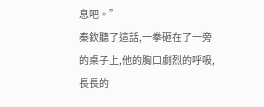息吧。”
秦欽聽了這話,一拳砸在了一旁的桌子上,他的胸口劇烈的呼吸,長長的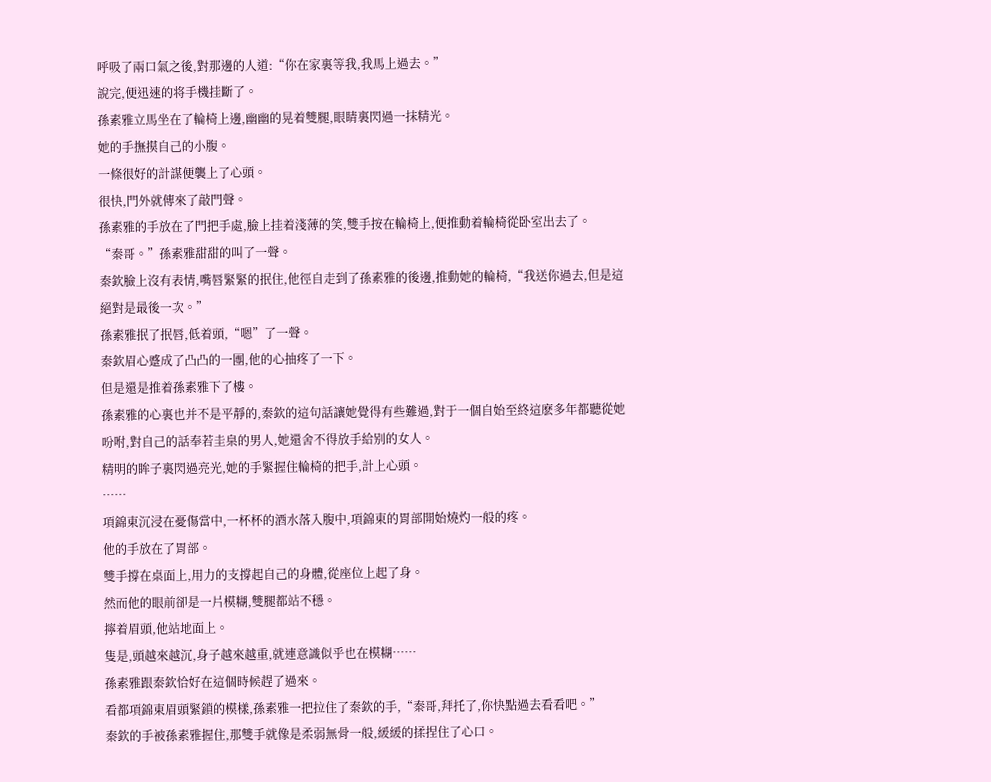呼吸了兩口氣之後,對那邊的人道:“你在家裏等我,我馬上過去。”
說完,便迅速的将手機挂斷了。
孫素雅立馬坐在了輪椅上邊,幽幽的晃着雙腿,眼睛裏閃過一抹精光。
她的手撫摸自己的小腹。
一條很好的計謀便襲上了心頭。
很快,門外就傳來了敲門聲。
孫素雅的手放在了門把手處,臉上挂着淺薄的笑,雙手按在輪椅上,便推動着輪椅從卧室出去了。
“秦哥。”孫素雅甜甜的叫了一聲。
秦欽臉上沒有表情,嘴唇緊緊的抿住,他徑自走到了孫素雅的後邊,推動她的輪椅,“我送你過去,但是這絕對是最後一次。”
孫素雅抿了抿唇,低着頭,“嗯”了一聲。
秦欽眉心蹙成了凸凸的一團,他的心抽疼了一下。
但是還是推着孫素雅下了樓。
孫素雅的心裏也并不是平靜的,秦欽的這句話讓她覺得有些難過,對于一個自始至終這麽多年都聽從她吩咐,對自己的話奉若圭臬的男人,她還舍不得放手給别的女人。
精明的眸子裏閃過亮光,她的手緊握住輪椅的把手,計上心頭。
……
項錦東沉浸在憂傷當中,一杯杯的酒水落入腹中,項錦東的胃部開始燒灼一般的疼。
他的手放在了胃部。
雙手撐在桌面上,用力的支撐起自己的身體,從座位上起了身。
然而他的眼前卻是一片模糊,雙腿都站不穩。
擰着眉頭,他站地面上。
隻是,頭越來越沉,身子越來越重,就連意識似乎也在模糊……
孫素雅跟秦欽恰好在這個時候趕了過來。
看都項錦東眉頭緊鎖的模樣,孫素雅一把拉住了秦欽的手,“秦哥,拜托了,你快點過去看看吧。”
秦欽的手被孫素雅握住,那雙手就像是柔弱無骨一般,緩緩的揉捏住了心口。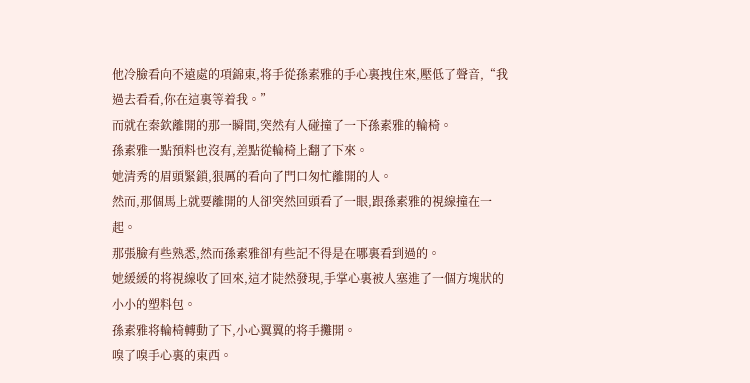他冷臉看向不遠處的項錦東,将手從孫素雅的手心裏拽住來,壓低了聲音,“我過去看看,你在這裏等着我。”
而就在秦欽離開的那一瞬間,突然有人碰撞了一下孫素雅的輪椅。
孫素雅一點預料也沒有,差點從輪椅上翻了下來。
她清秀的眉頭緊鎖,狠厲的看向了門口匆忙離開的人。
然而,那個馬上就要離開的人卻突然回頭看了一眼,跟孫素雅的視線撞在一起。
那張臉有些熟悉,然而孫素雅卻有些記不得是在哪裏看到過的。
她緩緩的将視線收了回來,這才陡然發現,手掌心裏被人塞進了一個方塊狀的小小的塑料包。
孫素雅将輪椅轉動了下,小心翼翼的将手攤開。
嗅了嗅手心裏的東西。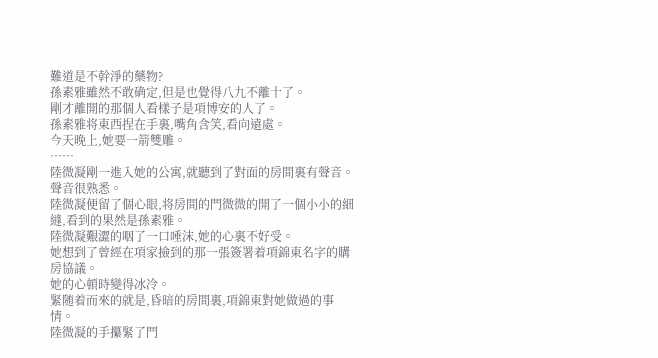難道是不幹淨的藥物?
孫素雅雖然不敢确定,但是也覺得八九不離十了。
剛才離開的那個人看樣子是項博安的人了。
孫素雅将東西捏在手裏,嘴角含笑,看向遠處。
今天晚上,她要一箭雙雕。
……
陸微凝剛一進入她的公寓,就聽到了對面的房間裏有聲音。
聲音很熟悉。
陸微凝便留了個心眼,将房間的門微微的開了一個小小的細縫,看到的果然是孫素雅。
陸微凝艱澀的咽了一口唾沫,她的心裏不好受。
她想到了曾經在項家撿到的那一張簽署着項錦東名字的購房協議。
她的心頓時變得冰冷。
緊随着而來的就是,昏暗的房間裏,項錦東對她做過的事情。
陸微凝的手攥緊了門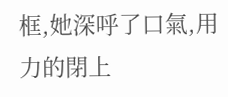框,她深呼了口氣,用力的閉上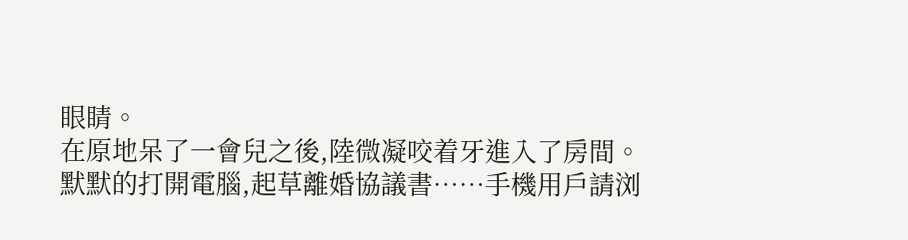眼睛。
在原地呆了一會兒之後,陸微凝咬着牙進入了房間。
默默的打開電腦,起草離婚協議書……手機用戶請浏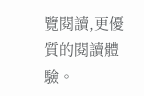覽閱讀,更優質的閱讀體驗。